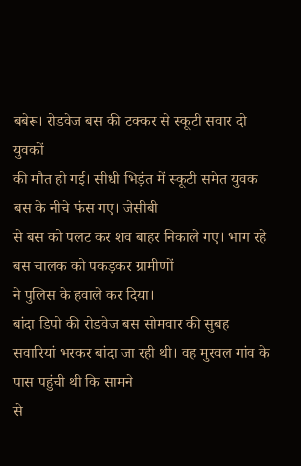बबेरू। रोडवेज बस की टक्कर से स्कूटी सवार दो युवकों
की मौत हो गई। सीधी भिड़ंत में स्कूटी समेत युवक बस के नीचे फंस गए। जेसीबी
से बस को पलट कर शव बाहर निकाले गए। भाग रहे बस चालक को पकड़कर ग्रामीणों
ने पुलिस के हवाले कर दिया।
बांदा डिपो की रोडवेज बस सोमवार की सुबह
सवारियां भरकर बांदा जा रही थी। वह मुरवल गांव के पास पहुंची थी कि सामने
से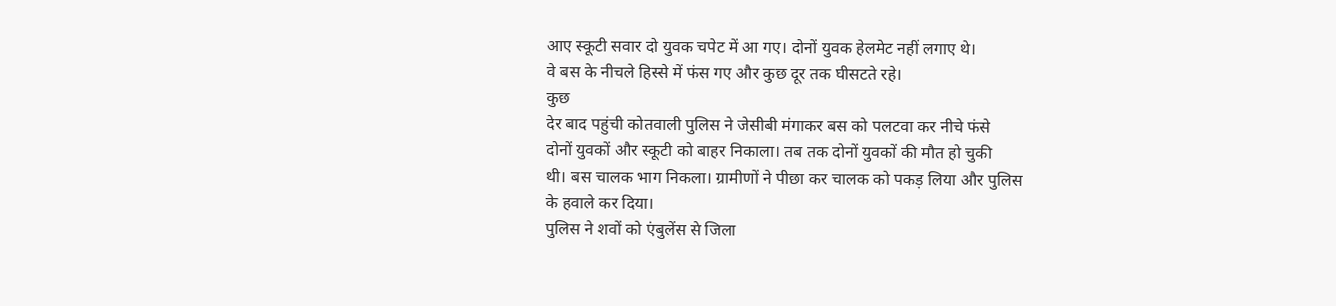आए स्कूटी सवार दो युवक चपेट में आ गए। दोनों युवक हेलमेट नहीं लगाए थे।
वे बस के नीचले हिस्से में फंस गए और कुछ दूर तक घीसटते रहे।
कुछ
देर बाद पहुंची कोतवाली पुलिस ने जेसीबी मंगाकर बस को पलटवा कर नीचे फंसे
दोनों युवकों और स्कूटी को बाहर निकाला। तब तक दोनों युवकों की मौत हो चुकी
थी। बस चालक भाग निकला। ग्रामीणों ने पीछा कर चालक को पकड़ लिया और पुलिस
के हवाले कर दिया।
पुलिस ने शवों को एंबुलेंस से जिला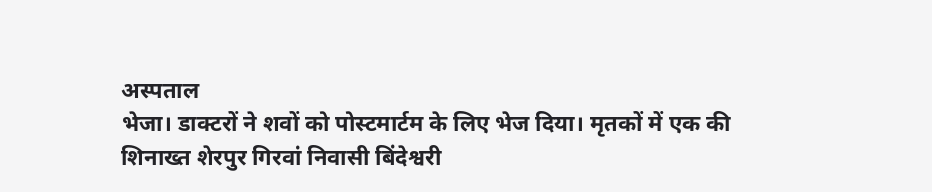अस्पताल
भेजा। डाक्टरों ने शवों को पोस्टमार्टम के लिए भेज दिया। मृतकों में एक की
शिनाख्त शेरपुर गिरवां निवासी बिंदेश्वरी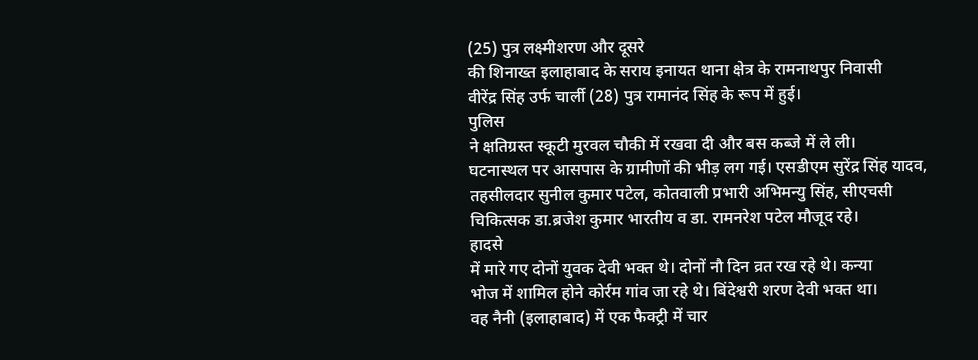(25) पुत्र लक्ष्मीशरण और दूसरे
की शिनाख्त इलाहाबाद के सराय इनायत थाना क्षेत्र के रामनाथपुर निवासी
वीरेंद्र सिंह उर्फ चार्ली (28) पुत्र रामानंद सिंह के रूप में हुई।
पुलिस
ने क्षतिग्रस्त स्कूटी मुरवल चौकी में रखवा दी और बस कब्जे में ले ली।
घटनास्थल पर आसपास के ग्रामीणों की भीड़ लग गई। एसडीएम सुरेंद्र सिंह यादव,
तहसीलदार सुनील कुमार पटेल, कोतवाली प्रभारी अभिमन्यु सिंह, सीएचसी
चिकित्सक डा.ब्रजेश कुमार भारतीय व डा. रामनरेश पटेल मौजूद रहे।
हादसे
में मारे गए दोनों युवक देवी भक्त थे। दोनों नौ दिन व्रत रख रहे थे। कन्या
भोज में शामिल होने कोर्रम गांव जा रहे थे। बिंदेश्वरी शरण देवी भक्त था।
वह नैनी (इलाहाबाद) में एक फैक्ट्री में चार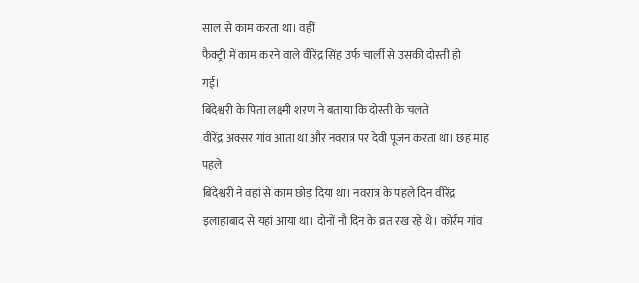साल से काम करता था। वहीं
फैक्ट्री में काम करने वाले वीरेंद्र सिंह उर्फ चार्ली से उसकी दोस्ती हो
गई।
बिंदेश्वरी के पिता लक्ष्मी शरण ने बताया कि दोस्ती के चलते
वीरेंद्र अक्सर गांव आता था और नवरात्र पर देवी पूजन करता था। छह माह पहले
बिंदेश्वरी ने वहां से काम छोड़ दिया था। नवरात्र के पहले दिन वीरेंद्र
इलाहाबाद से यहां आया था। दोनों नौ दिन के व्रत रख रहे थे। कोर्रम गांव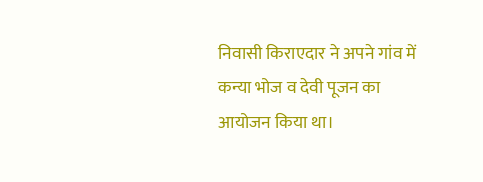निवासी किराएदार ने अपने गांव में कन्या भोज व देवी पूजन का आयोजन किया था।